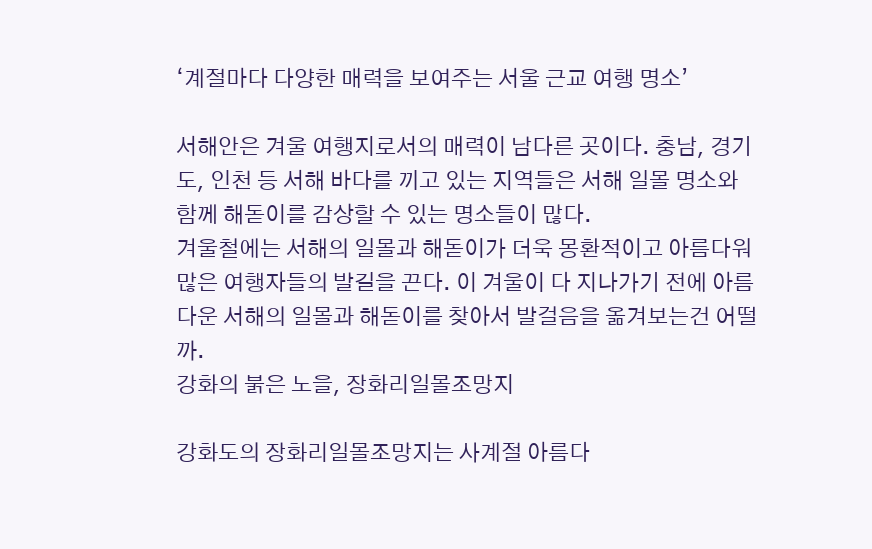‘계절마다 다양한 매력을 보여주는 서울 근교 여행 명소’

서해안은 겨울 여행지로서의 매력이 남다른 곳이다. 충남, 경기도, 인천 등 서해 바다를 끼고 있는 지역들은 서해 일몰 명소와 함께 해돋이를 감상할 수 있는 명소들이 많다.
겨울철에는 서해의 일몰과 해돋이가 더욱 몽환적이고 아름다워 많은 여행자들의 발길을 끈다. 이 겨울이 다 지나가기 전에 아름다운 서해의 일몰과 해돋이를 찾아서 발걸음을 옮겨보는건 어떨까.
강화의 붉은 노을, 장화리일몰조망지

강화도의 장화리일몰조망지는 사계절 아름다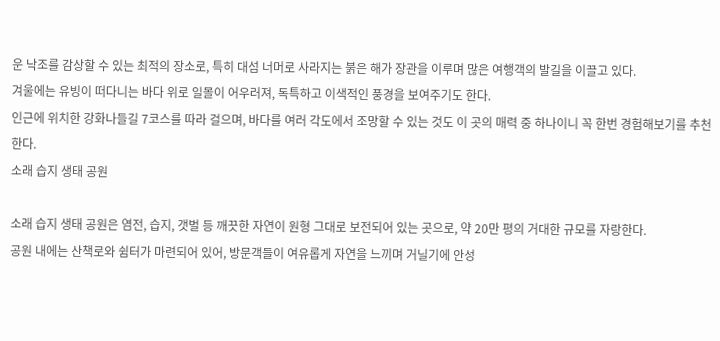운 낙조를 감상할 수 있는 최적의 장소로, 특히 대섬 너머로 사라지는 붉은 해가 장관을 이루며 많은 여행객의 발길을 이끌고 있다.
겨울에는 유빙이 떠다니는 바다 위로 일몰이 어우러져, 독특하고 이색적인 풍경을 보여주기도 한다.
인근에 위치한 강화나들길 7코스를 따라 걸으며, 바다를 여러 각도에서 조망할 수 있는 것도 이 곳의 매력 중 하나이니 꼭 한번 경험해보기를 추천한다.
소래 습지 생태 공원

소래 습지 생태 공원은 염전, 습지, 갯벌 등 깨끗한 자연이 원형 그대로 보전되어 있는 곳으로, 약 20만 평의 거대한 규모를 자랑한다.
공원 내에는 산책로와 쉼터가 마련되어 있어, 방문객들이 여유롭게 자연을 느끼며 거닐기에 안성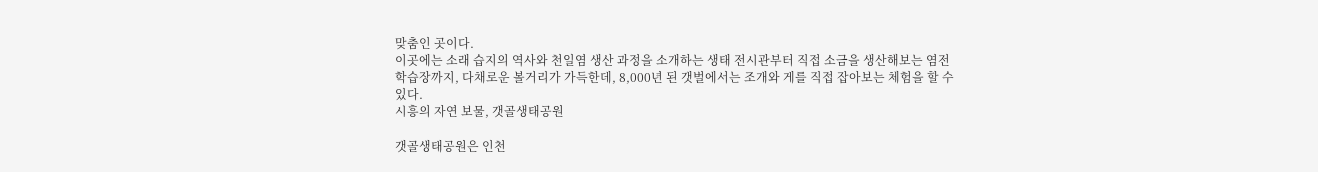맞춤인 곳이다.
이곳에는 소래 습지의 역사와 천일염 생산 과정을 소개하는 생태 전시관부터 직접 소금을 생산해보는 염전 학습장까지, 다채로운 볼거리가 가득한데, 8,000년 된 갯벌에서는 조개와 게를 직접 잡아보는 체험을 할 수 있다.
시흥의 자연 보물, 갯골생태공원

갯골생태공원은 인천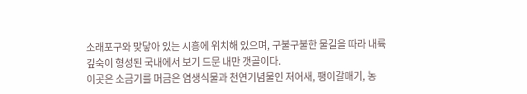소래포구와 맞닿아 있는 시흥에 위치해 있으며, 구불구불한 물길을 따라 내륙 깊숙이 형성된 국내에서 보기 드문 내만 갯골이다.
이곳은 소금기를 머금은 염생식물과 천연기념물인 저어새, 팽이갈매기, 농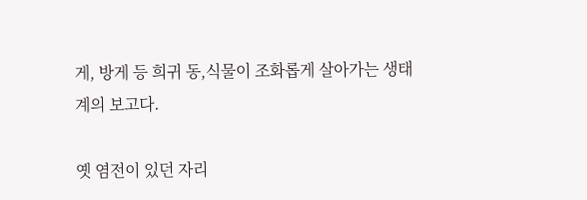게, 방게 등 희귀 동,식물이 조화롭게 살아가는 생태계의 보고다.

옛 염전이 있던 자리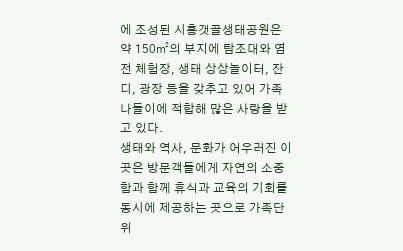에 조성된 시흥갯골생태공원은 약 150㎡의 부지에 탐조대와 염전 체험장, 생태 상상놀이터, 잔디, 광장 등을 갖추고 있어 가족 나들이에 적합해 많은 사랑을 받고 있다.
생태와 역사, 문화가 어우러진 이곳은 방문객들에게 자연의 소중함과 함께 휴식과 교육의 기회를 동시에 제공하는 곳으로 가족단위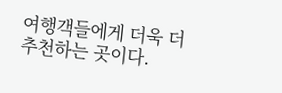여행객들에게 더욱 더 추천하는 곳이다.